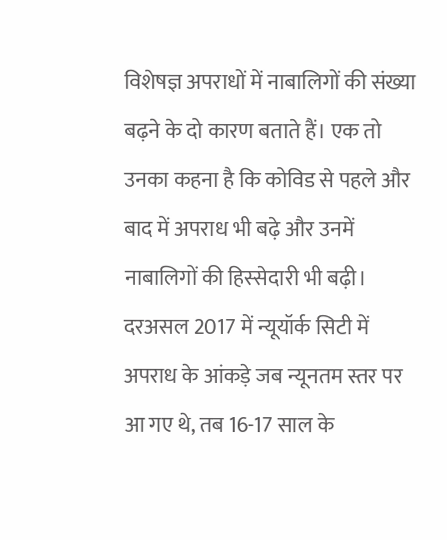विशेषज्ञ अपराधों में नाबालिगों की संख्या बढ़ने के दो कारण बताते हैं। एक तो उनका कहना है कि कोविड से पहले और बाद में अपराध भी बढ़े और उनमें नाबालिगों की हिस्सेदारी भी बढ़ी।
दरअसल 2017 में न्यूयॉर्क सिटी में अपराध के आंकड़े जब न्यूनतम स्तर पर आ गए थे, तब 16-17 साल के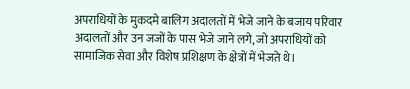अपराधियों के मुकदमे बालिग अदालतों में भेजे जाने के बजाय परिवार अदालतों और उन जजों के पास भेजे जाने लगे, जो अपराधियों को सामाजिक सेवा और विशेष प्रशिक्षण के क्षेत्रों में भेजते थे।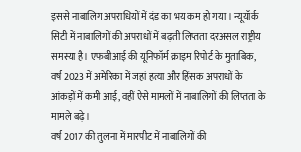इससे नाबालिग अपराधियों में दंड का भय कम हो गया। न्यूयॉर्क सिटी में नाबालिगों की अपराधों में बढ़ती लिप्तता दरअसल राष्ट्रीय समस्या है। एफबीआई की यूनिफॉर्म क्राइम रिपोर्ट के मुताबिक, वर्ष 2023 में अमेरिका में जहां हत्या और हिंसक अपराधों के आंकड़ों में कमी आई, वहीं ऐसे मामलों में नाबालिगों की लिप्तता के मामले बढ़े।
वर्ष 2017 की तुलना में मारपीट में नाबालिगों की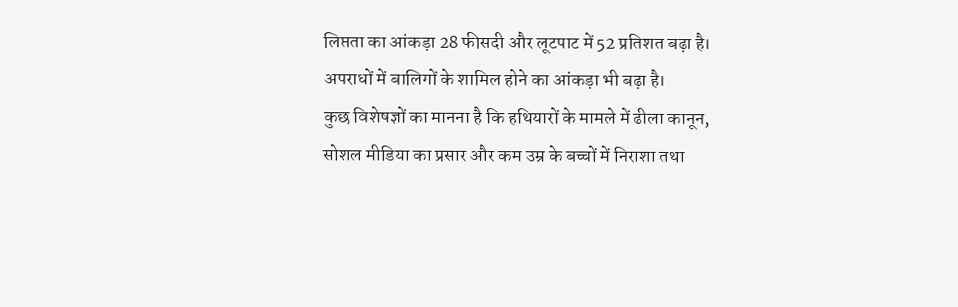लिप्तता का आंकड़ा 28 फीसदी और लूटपाट में 52 प्रतिशत बढ़ा है। अपराधों में बालिगों के शामिल होने का आंकड़ा भी बढ़ा है।
कुछ विशेषज्ञों का मानना है कि हथियारों के मामले में ढीला कानून, सोशल मीडिया का प्रसार और कम उम्र के बच्चों में निराशा तथा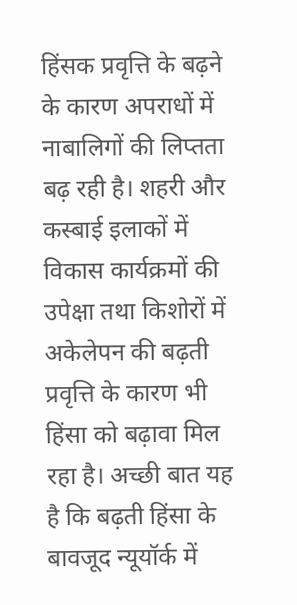हिंसक प्रवृत्ति के बढ़ने के कारण अपराधों में नाबालिगों की लिप्तता बढ़ रही है। शहरी और कस्बाई इलाकों में विकास कार्यक्रमों की उपेक्षा तथा किशोरों में अकेलेपन की बढ़ती प्रवृत्ति के कारण भी हिंसा को बढ़ावा मिल रहा है। अच्छी बात यह है कि बढ़ती हिंसा के बावजूद न्यूयॉर्क में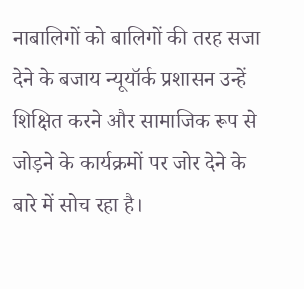नाबालिगों को बालिगों की तरह सजा देने के बजाय न्यूयॉर्क प्रशासन उन्हें शिक्षित करने और सामाजिक रूप से जोड़ने के कार्यक्रमों पर जोर देने के बारे में सोच रहा है।